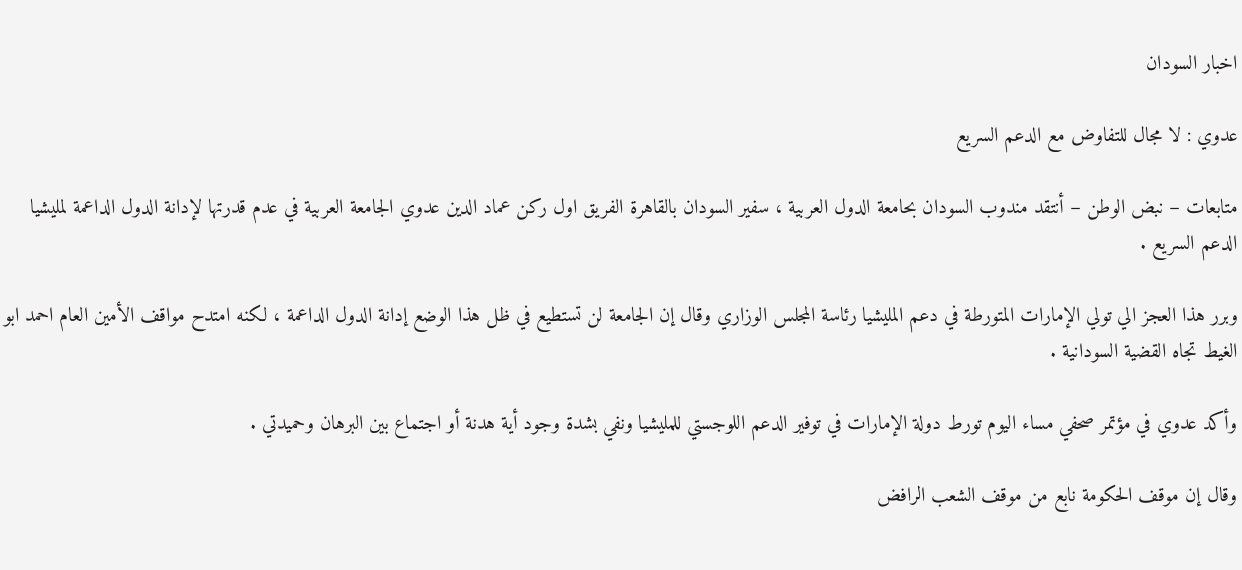اخبار السودان

عدوي : لا مجال للتفاوض مع الدعم السريع

متابعات – نبض الوطن – أنتقد مندوب السودان بحامعة الدول العربية ، سفير السودان بالقاهرة الفريق اول ركن عماد الدين عدوي الجامعة العربية في عدم قدرتها لإدانة الدول الداعمة لمليشيا الدعم السريع .

وبرر هذا العجز الي تولي الإمارات المتورطة في دعم المليشيا رئاسة المجلس الوزاري وقال إن الجامعة لن تستطيع في ظل هذا الوضع إدانة الدول الداعمة ، لكنه امتدح مواقف الأمين العام احمد ابو الغيط تجاه القضية السودانية .

وأكد عدوي في مؤتمر صحفي مساء اليوم تورط دولة الإمارات في توفير الدعم اللوجستي للمليشيا ونفي بشدة وجود أية هدنة أو اجتماع بين البرهان وحميدتي .

وقال إن موقف الحكومة نابع من موقف الشعب الرافض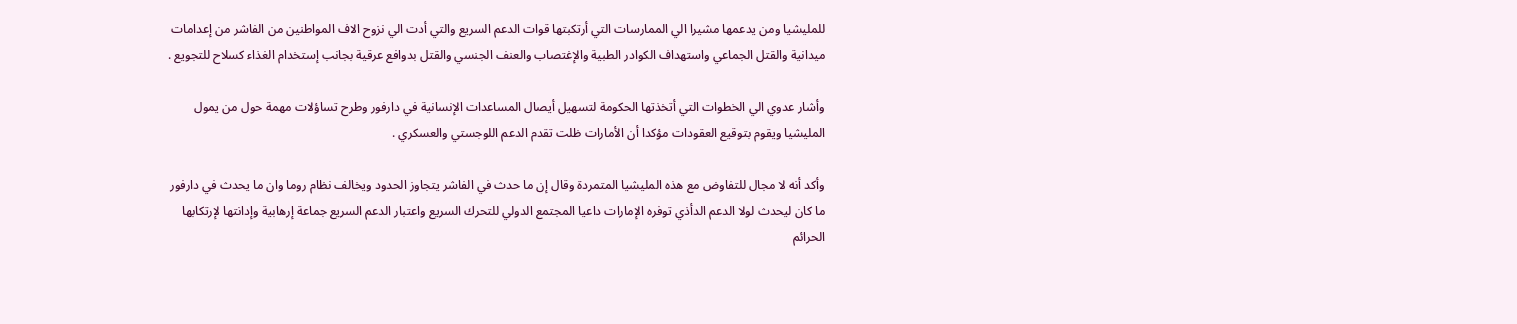للمليشيا ومن يدعمها مشيرا الي الممارسات التي أرتكبتها قوات الدعم السريع والتي أدت الي نزوح الاف المواطنين من الفاشر من إعدامات ميدانية والقتل الجماعي واستهداف الكوادر الطبية والإغتصاب والعنف الجنسي والقتل بدوافع عرقية بجانب إستخدام الغذاء كسلاح للتجويع .

وأشار عدوي الي الخطوات التي أتخذتها الحكومة لتسهيل أيصال المساعدات الإنسانية في دارفور وطرح تساؤلات مهمة حول من يمول المليشيا ويقوم بتوقيع العقودات مؤكدا أن الأمارات ظلت تقدم الدعم اللوجستي والعسكري .

وأكد أنه لا مجال للتفاوض مع هذه المليشيا المتمردة وقال إن ما حدث في الفاشر يتجاوز الحدود ويخالف نظام روما وان ما يحدث في دارفور ما كان ليحدث لولا الدعم الدأذي توفره الإمارات داعيا المجتمع الدولي للتحرك السريع واعتبار الدعم السريع جماعة إرهابية وإدانتها لإرتكابها الحرائم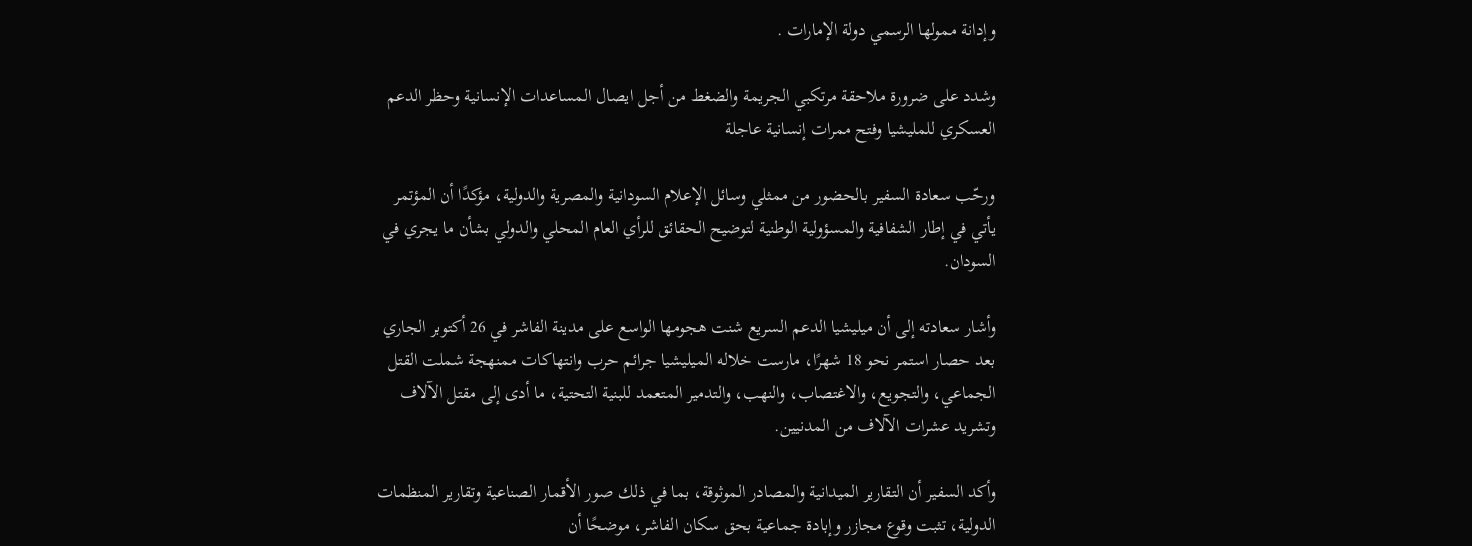وإدانة ممولها الرسمي دولة الإمارات .

وشدد على ضرورة ملاحقة مرتكبي الجريمة والضغط من أجل ايصال المساعدات الإنسانية وحظر الدعم العسكري للمليشيا وفتح ممرات إنسانية عاجلة

ورحّب سعادة السفير بالحضور من ممثلي وسائل الإعلام السودانية والمصرية والدولية، مؤكدًا أن المؤتمر يأتي في إطار الشفافية والمسؤولية الوطنية لتوضيح الحقائق للرأي العام المحلي والدولي بشأن ما يجري في السودان.

وأشار سعادته إلى أن ميليشيا الدعم السريع شنت هجومها الواسع على مدينة الفاشر في 26 أكتوبر الجاري بعد حصار استمر نحو 18 شهرًا، مارست خلاله الميليشيا جرائم حرب وانتهاكات ممنهجة شملت القتل الجماعي، والتجويع، والاغتصاب، والنهب، والتدمير المتعمد للبنية التحتية، ما أدى إلى مقتل الآلاف وتشريد عشرات الآلاف من المدنيين.

وأكد السفير أن التقارير الميدانية والمصادر الموثوقة، بما في ذلك صور الأقمار الصناعية وتقارير المنظمات الدولية، تثبت وقوع مجازر وإبادة جماعية بحق سكان الفاشر، موضحًا أن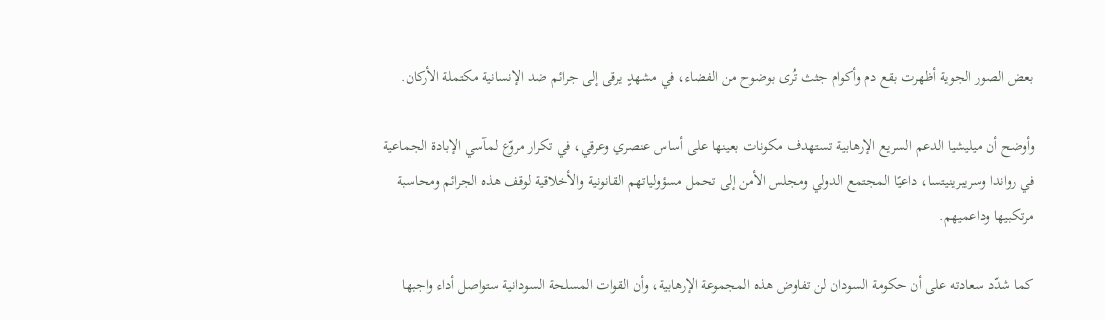بعض الصور الجوية أظهرت بقع دم وأكوام جثث تُرى بوضوح من الفضاء، في مشهدٍ يرقى إلى جرائم ضد الإنسانية مكتملة الأركان.

وأوضح أن ميليشيا الدعم السريع الإرهابية تستهدف مكونات بعينها على أساس عنصري وعرقي، في تكرار مروّع لمآسي الإبادة الجماعية في رواندا وسريبرينيتسا، داعيًا المجتمع الدولي ومجلس الأمن إلى تحمل مسؤولياتهم القانونية والأخلاقية لوقف هذه الجرائم ومحاسبة مرتكبيها وداعميهم.

كما شدّد سعادته على أن حكومة السودان لن تفاوض هذه المجموعة الإرهابية، وأن القوات المسلحة السودانية ستواصل أداء واجبها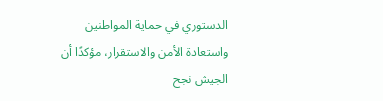الدستوري في حماية المواطنين واستعادة الأمن والاستقرار، مؤكدًا أن الجيش نجح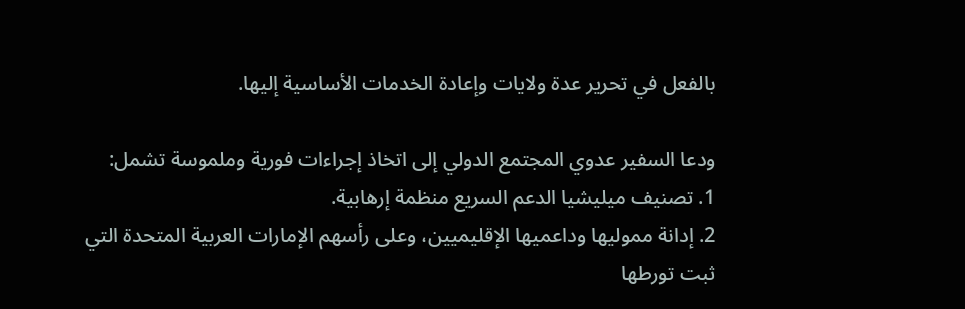بالفعل في تحرير عدة ولايات وإعادة الخدمات الأساسية إليها.

ودعا السفير عدوي المجتمع الدولي إلى اتخاذ إجراءات فورية وملموسة تشمل:
1. تصنيف ميليشيا الدعم السريع منظمة إرهابية.
2. إدانة مموليها وداعميها الإقليميين، وعلى رأسهم الإمارات العربية المتحدة التي ثبت تورطها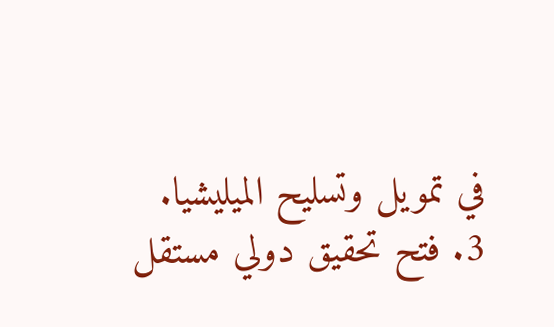في تمويل وتسليح الميليشيا.
3. فتح تحقيق دولي مستقل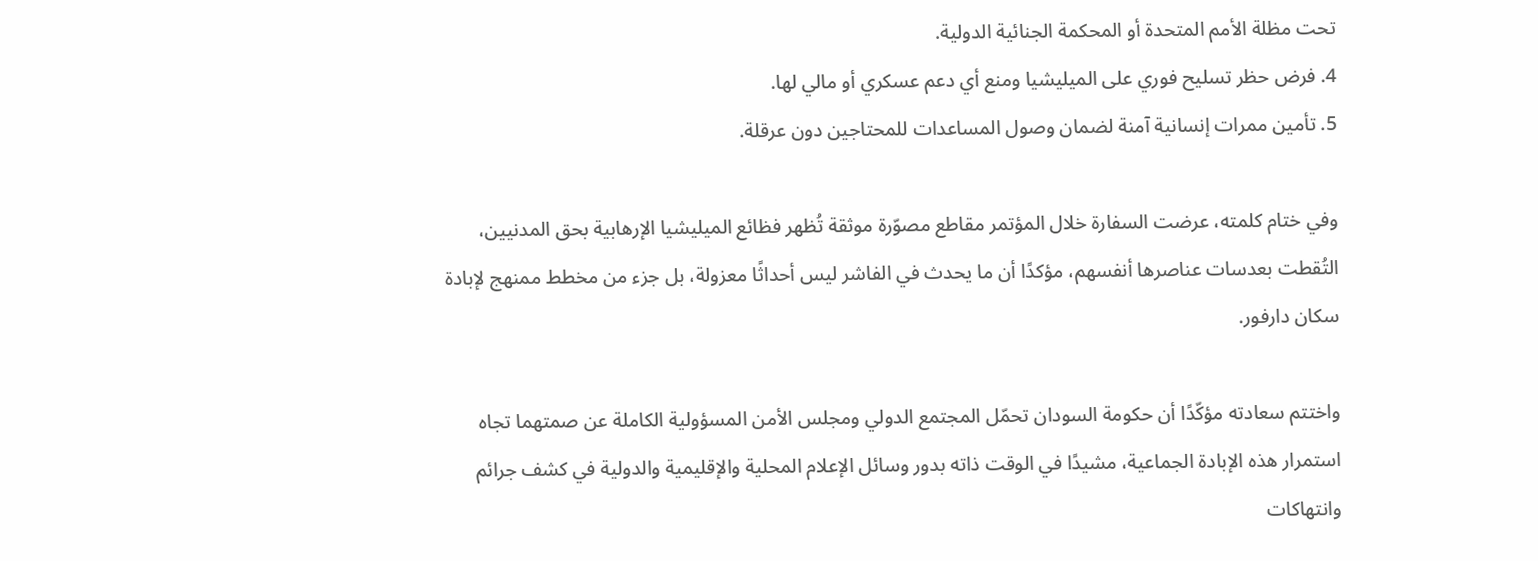تحت مظلة الأمم المتحدة أو المحكمة الجنائية الدولية.
4. فرض حظر تسليح فوري على الميليشيا ومنع أي دعم عسكري أو مالي لها.
5. تأمين ممرات إنسانية آمنة لضمان وصول المساعدات للمحتاجين دون عرقلة.

وفي ختام كلمته، عرضت السفارة خلال المؤتمر مقاطع مصوّرة موثقة تُظهر فظائع الميليشيا الإرهابية بحق المدنيين، التُقطت بعدسات عناصرها أنفسهم، مؤكدًا أن ما يحدث في الفاشر ليس أحداثًا معزولة، بل جزء من مخطط ممنهج لإبادة سكان دارفور.

واختتم سعادته مؤكّدًا أن حكومة السودان تحمّل المجتمع الدولي ومجلس الأمن المسؤولية الكاملة عن صمتهما تجاه استمرار هذه الإبادة الجماعية، مشيدًا في الوقت ذاته بدور وسائل الإعلام المحلية والإقليمية والدولية في كشف جرائم وانتهاكات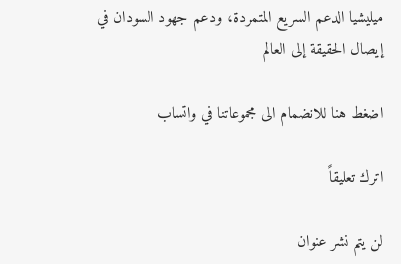ميليشيا الدعم السريع المتمردة، ودعم جهود السودان في إيصال الحقيقة إلى العالم

اضغط هنا للانضمام الى مجموعاتنا في واتساب

اترك تعليقاً

لن يتم نشر عنوان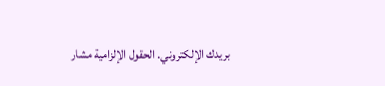بريدك الإلكتروني. الحقول الإلزامية مشار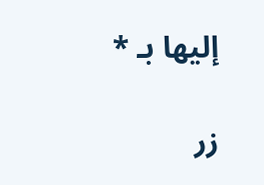إليها بـ *

زر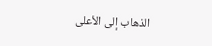الذهاب إلى الأعلى